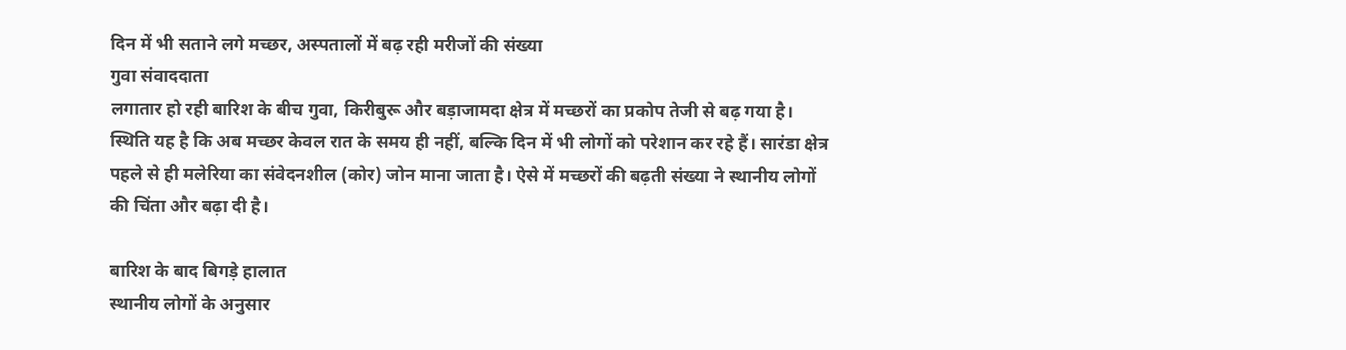दिन में भी सताने लगे मच्छर, अस्पतालों में बढ़ रही मरीजों की संख्या
गुवा संवाददाता
लगातार हो रही बारिश के बीच गुवा, किरीबुरू और बड़ाजामदा क्षेत्र में मच्छरों का प्रकोप तेजी से बढ़ गया है। स्थिति यह है कि अब मच्छर केवल रात के समय ही नहीं, बल्कि दिन में भी लोगों को परेशान कर रहे हैं। सारंडा क्षेत्र पहले से ही मलेरिया का संवेदनशील (कोर) जोन माना जाता है। ऐसे में मच्छरों की बढ़ती संख्या ने स्थानीय लोगों की चिंता और बढ़ा दी है।

बारिश के बाद बिगड़े हालात
स्थानीय लोगों के अनुसार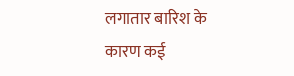लगातार बारिश के कारण कई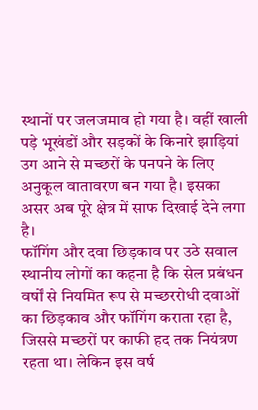स्थानों पर जलजमाव हो गया है। वहीं खाली पड़े भूखंडों और सड़कों के किनारे झाड़ियां उग आने से मच्छरों के पनपने के लिए अनुकूल वातावरण बन गया है। इसका असर अब पूरे क्षेत्र में साफ दिखाई देने लगा है।
फॉगिंग और दवा छिड़काव पर उठे सवाल
स्थानीय लोगों का कहना है कि सेल प्रबंधन वर्षों से नियमित रूप से मच्छररोधी दवाओं का छिड़काव और फॉगिंग कराता रहा है, जिससे मच्छरों पर काफी हद तक नियंत्रण रहता था। लेकिन इस वर्ष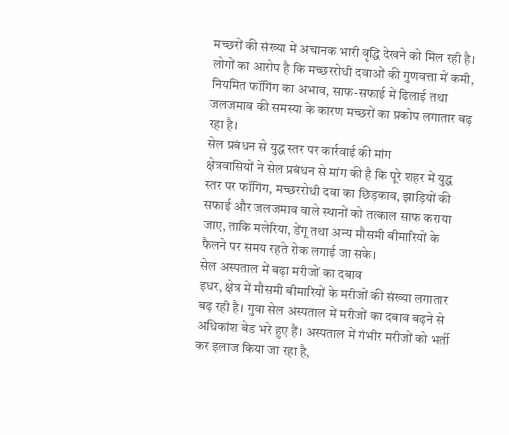मच्छरों की संख्या में अचानक भारी वृद्धि देखने को मिल रही है।
लोगों का आरोप है कि मच्छररोधी दवाओं की गुणवत्ता में कमी, नियमित फॉगिंग का अभाव, साफ-सफाई में ढिलाई तथा जलजमाव की समस्या के कारण मच्छरों का प्रकोप लगातार बढ़ रहा है।
सेल प्रबंधन से युद्ध स्तर पर कार्रवाई की मांग
क्षेत्रवासियों ने सेल प्रबंधन से मांग की है कि पूरे शहर में युद्ध स्तर पर फॉगिंग, मच्छररोधी दवा का छिड़काव, झाड़ियों की सफाई और जलजमाव वाले स्थानों को तत्काल साफ कराया जाए, ताकि मलेरिया, डेंगू तथा अन्य मौसमी बीमारियों के फैलने पर समय रहते रोक लगाई जा सके।
सेल अस्पताल में बढ़ा मरीजों का दबाव
इधर, क्षेत्र में मौसमी बीमारियों के मरीजों की संख्या लगातार बढ़ रही है। गुवा सेल अस्पताल में मरीजों का दबाव बढ़ने से अधिकांश बेड भरे हुए हैं। अस्पताल में गंभीर मरीजों को भर्ती कर इलाज किया जा रहा है,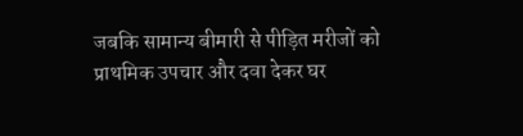जबकि सामान्य बीमारी से पीड़ित मरीजों को प्राथमिक उपचार और दवा देकर घर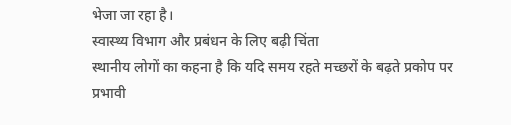भेजा जा रहा है।
स्वास्थ्य विभाग और प्रबंधन के लिए बढ़ी चिंता
स्थानीय लोगों का कहना है कि यदि समय रहते मच्छरों के बढ़ते प्रकोप पर प्रभावी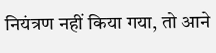नियंत्रण नहीं किया गया, तो आने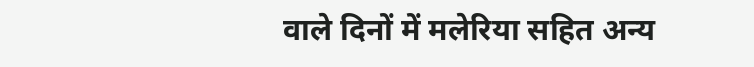वाले दिनों में मलेरिया सहित अन्य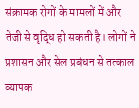संक्रामक रोगों के मामलों में और तेजी से वृद्धि हो सकती है। लोगों ने प्रशासन और सेल प्रबंधन से तत्काल व्यापक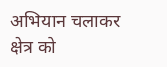अभियान चलाकर क्षेत्र को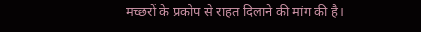मच्छरों के प्रकोप से राहत दिलाने की मांग की है।